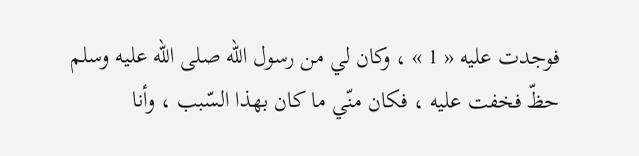فوجدت عليه « 1 » ، وكان لي من رسول اللّه صلى اللّه عليه وسلم حظّ فخفت عليه ، فكان منّي ما كان بهذا السّبب ، وأنا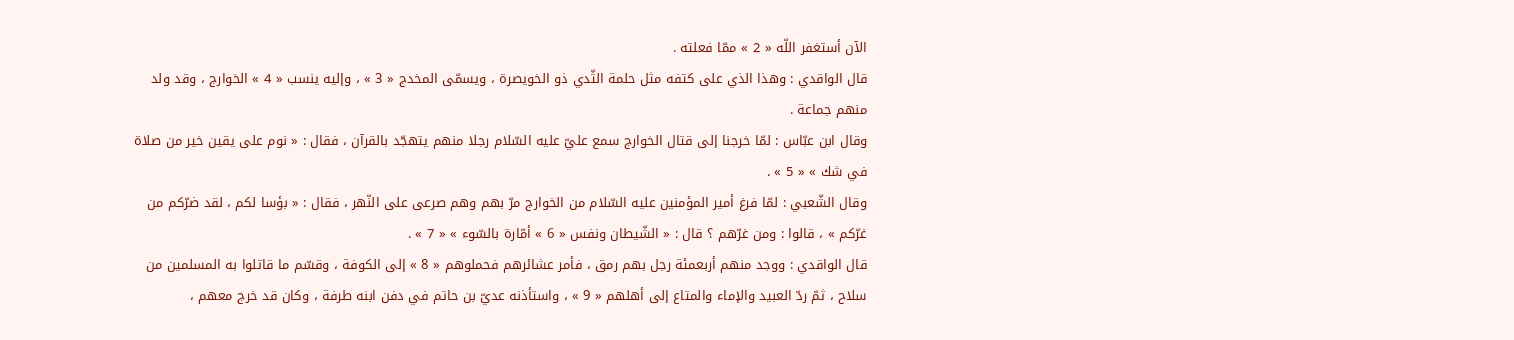الآن أستغفر اللّه « 2 » ممّا فعلته .
قال الواقدي : وهذا الذي على كتفه مثل حلمة الثّدي ذو الخويصرة ، ويسمّى المخدج « 3 » ، وإليه ينسب « 4 » الخوارج ، وقد ولد منهم جماعة .
وقال ابن عبّاس : لمّا خرجنا إلى قتال الخوارج سمع عليّ عليه السّلام رجلا منهم يتهجّد بالقرآن ، فقال : « نوم على يقين خير من صلاة في شك » « 5 » .
وقال الشّعبي : لمّا فرغ أمير المؤمنين عليه السّلام من الخوارج مرّ بهم وهم صرعى على النّهر ، فقال : « بؤسا لكم ، لقد ضرّكم من غرّكم » ، قالوا : ومن غرّهم ؟ قال : « الشّيطان ونفس « 6 » أمّارة بالسّوء » « 7 » .
قال الواقدي : ووجد منهم أربعمئة رجل بهم رمق ، فأمر عشائرهم فحملوهم « 8 » إلى الكوفة ، وقسّم ما قاتلوا به المسلمين من سلاح ، ثمّ ردّ العبيد والإماء والمتاع إلى أهلهم « 9 » ، واستأذنه عديّ بن حاتم في دفن ابنه طرفة ، وكان قد خرج معهم ،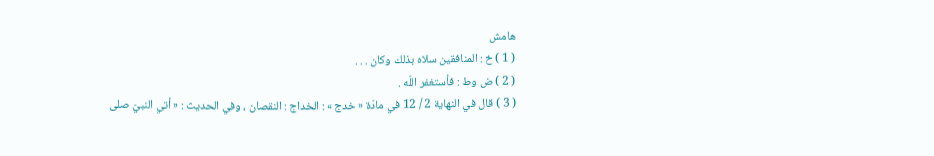هامش
( 1 ) خ : المنافقين سلاه بذلك وكان . . .
( 2 ) ض وط : فأستغفر اللّه .
( 3 ) قال في النهاية 2 / 12 في مادّة « خدج » : الخداج : النقصان ، وفي الحديث : « أتي النبيّ صلى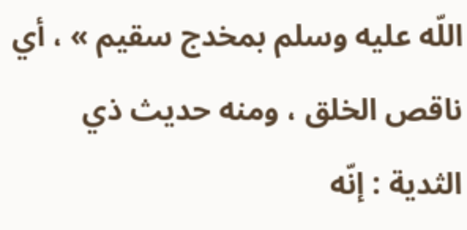اللّه عليه وسلم بمخدج سقيم » ، أي ناقص الخلق ، ومنه حديث ذي الثدية : إنّه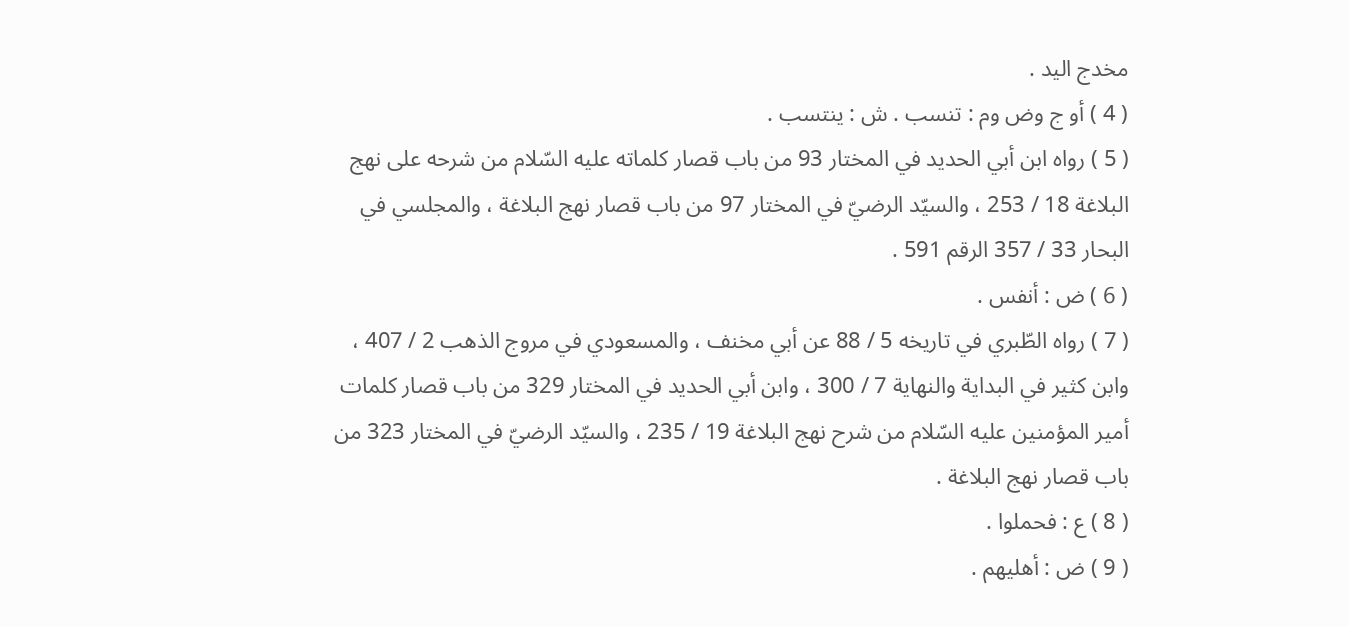مخدج اليد .
( 4 ) أو ج وض وم : تنسب . ش : ينتسب .
( 5 ) رواه ابن أبي الحديد في المختار 93 من باب قصار كلماته عليه السّلام من شرحه على نهج البلاغة 18 / 253 ، والسيّد الرضيّ في المختار 97 من باب قصار نهج البلاغة ، والمجلسي في البحار 33 / 357 الرقم 591 .
( 6 ) ض : أنفس .
( 7 ) رواه الطّبري في تاريخه 5 / 88 عن أبي مخنف ، والمسعودي في مروج الذهب 2 / 407 ، وابن كثير في البداية والنهاية 7 / 300 ، وابن أبي الحديد في المختار 329 من باب قصار كلمات أمير المؤمنين عليه السّلام من شرح نهج البلاغة 19 / 235 ، والسيّد الرضيّ في المختار 323 من باب قصار نهج البلاغة .
( 8 ) ع : فحملوا .
( 9 ) ض : أهليهم .